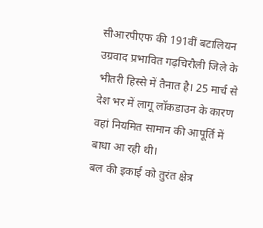सीआरपीएफ की 191वीं बटालियन उग्रवाद प्रभावित गढ़चिरौली जिले के भीतरी हिस्से में तैनात है। 25 मार्च से देश भर में लागू लॉकडाउन के कारण वहां नियमित सामान की आपूर्ति में बाधा आ रही थी।
बल की इकाई को तुरंत क्षेत्र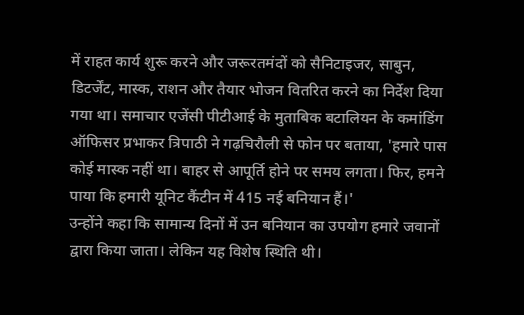में राहत कार्य शुरू करने और जरूरतमंदों को सैनिटाइजर, साबुन, डिटर्जेंट, मास्क, राशन और तैयार भोजन वितरित करने का निर्देश दिया गया था। समाचार एजेंसी पीटीआई के मुताबिक बटालियन के कमांडिंग ऑफिसर प्रभाकर त्रिपाठी ने गढ़चिरौली से फोन पर बताया, 'हमारे पास कोई मास्क नहीं था। बाहर से आपूर्ति होने पर समय लगता। फिर, हमने पाया कि हमारी यूनिट कैंटीन में 415 नई बनियान हैं।'
उन्होंने कहा कि सामान्य दिनों में उन बनियान का उपयोग हमारे जवानों द्वारा किया जाता। लेकिन यह विशेष स्थिति थी।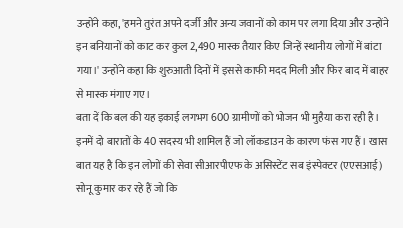उन्होंने कहा, 'हमने तुरंत अपने दर्जी और अन्य जवानों को काम पर लगा दिया और उन्होंने इन बनियानों को काट कर कुल 2,490 मास्क तैयार किए जिन्हें स्थानीय लोगों में बांटा गया।' उन्होंने कहा कि शुरुआती दिनों में इससे काफी मदद मिली और फिर बाद में बाहर से मास्क मंगाए गए।
बता दें कि बल की यह इकाई लगभग 600 ग्रामीणों को भोजन भी मुहैया करा रही है। इनमें दो बारातों के 40 सदस्य भी शामिल हैं जो लॉकडाउन के कारण फंस गए हैं। खास बात यह है कि इन लोगों की सेवा सीआरपीएफ के असिस्टेंट सब इंस्पेक्टर (एएसआई) सोनू कुमार कर रहे हैं जो कि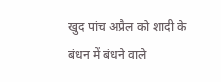खुद पांच अप्रैल को शादी के बंधन में बंधने वाले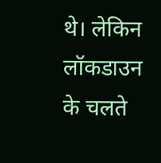थे। लेकिन लॉकडाउन के चलते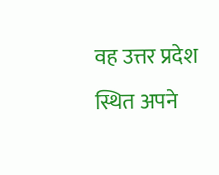वह उत्तर प्रदेश स्थित अपने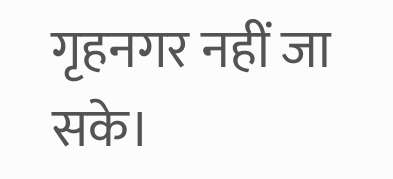गृहनगर नहीं जा सके।